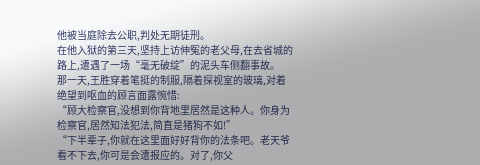他被当庭除去公职,判处无期徒刑。
在他入狱的第三天,坚持上访伸冤的老父母,在去省城的路上,遭遇了一场“毫无破绽”的泥头车侧翻事故。
那一天,王胜穿着笔挺的制服,隔着探视室的玻璃,对着绝望到呕血的顾言面露惋惜:
“顾大检察官,没想到你背地里居然是这种人。你身为检察官,居然知法犯法,简直是猪狗不如!”
“下半辈子,你就在这里面好好背你的法条吧。老天爷看不下去,你可是会遭报应的。对了,你父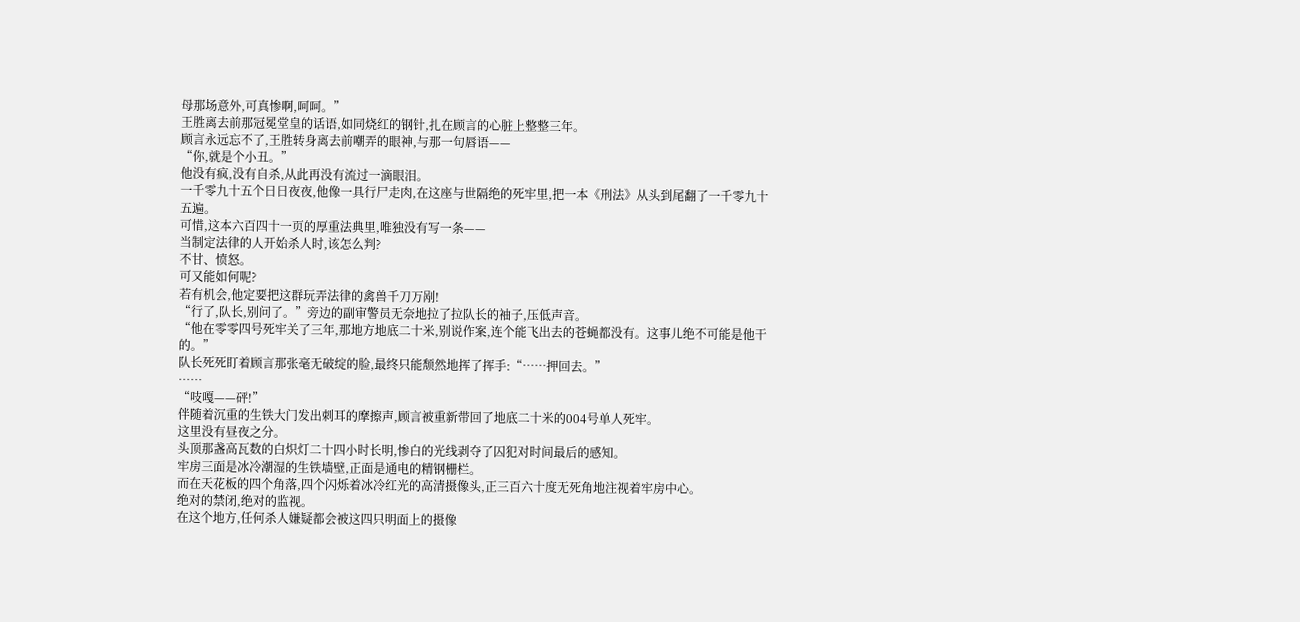母那场意外,可真惨啊,呵呵。”
王胜离去前那冠冕堂皇的话语,如同烧红的钢针,扎在顾言的心脏上整整三年。
顾言永远忘不了,王胜转身离去前嘲弄的眼神,与那一句唇语——
“你,就是个小丑。”
他没有疯,没有自杀,从此再没有流过一滴眼泪。
一千零九十五个日日夜夜,他像一具行尸走肉,在这座与世隔绝的死牢里,把一本《刑法》从头到尾翻了一千零九十五遍。
可惜,这本六百四十一页的厚重法典里,唯独没有写一条——
当制定法律的人开始杀人时,该怎么判?
不甘、愤怒。
可又能如何呢?
若有机会,他定要把这群玩弄法律的禽兽千刀万剐!
“行了,队长,别问了。”旁边的副审警员无奈地拉了拉队长的袖子,压低声音。
“他在零零四号死牢关了三年,那地方地底二十米,别说作案,连个能飞出去的苍蝇都没有。这事儿绝不可能是他干的。”
队长死死盯着顾言那张毫无破绽的脸,最终只能颓然地挥了挥手:“……押回去。”
……
“吱嘎——砰!”
伴随着沉重的生铁大门发出刺耳的摩擦声,顾言被重新带回了地底二十米的004号单人死牢。
这里没有昼夜之分。
头顶那盏高瓦数的白炽灯二十四小时长明,惨白的光线剥夺了囚犯对时间最后的感知。
牢房三面是冰冷潮湿的生铁墙壁,正面是通电的精钢栅栏。
而在天花板的四个角落,四个闪烁着冰冷红光的高清摄像头,正三百六十度无死角地注视着牢房中心。
绝对的禁闭,绝对的监视。
在这个地方,任何杀人嫌疑都会被这四只明面上的摄像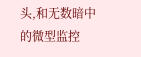头,和无数暗中的微型监控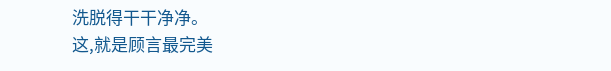洗脱得干干净净。
这,就是顾言最完美